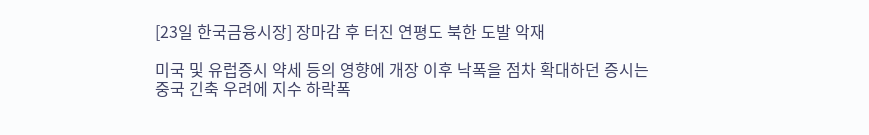[23일 한국금융시장] 장마감 후 터진 연평도 북한 도발 악재

미국 및 유럽증시 약세 등의 영향에 개장 이후 낙폭을 점차 확대하던 증시는 중국 긴축 우려에 지수 하락폭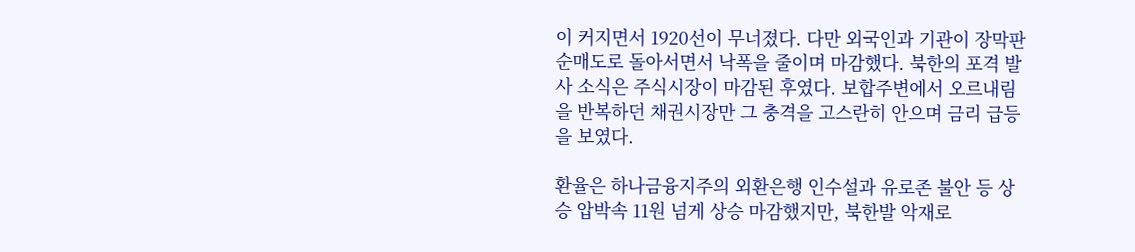이 커지면서 1920선이 무너졌다. 다만 외국인과 기관이 장막판 순매도로 돌아서면서 낙폭을 줄이며 마감했다. 북한의 포격 발사 소식은 주식시장이 마감된 후였다. 보합주변에서 오르내림을 반복하던 채권시장만 그 충격을 고스란히 안으며 금리 급등을 보였다.

환율은 하나금융지주의 외환은행 인수설과 유로존 불안 등 상승 압박속 11원 넘게 상승 마감했지만, 북한발 악재로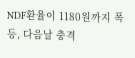NDF환율이 1180원까지 폭등, 다음날 충격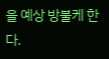을 예상 방불케 한다.